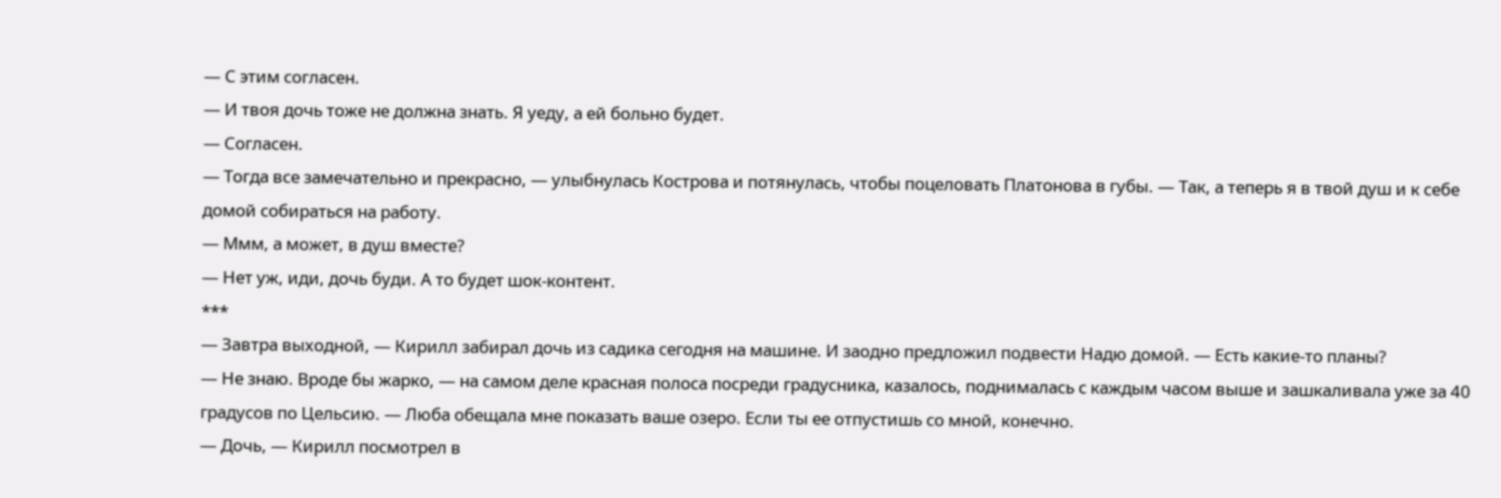— С этим согласен.
— И твоя дочь тоже не должна знать. Я уеду, а ей больно будет.
— Согласен.
— Тогда все замечательно и прекрасно, — улыбнулась Кострова и потянулась, чтобы поцеловать Платонова в губы. — Так, а теперь я в твой душ и к себе домой собираться на работу.
— Ммм, а может, в душ вместе?
— Нет уж, иди, дочь буди. А то будет шок-контент.
***
— Завтра выходной, — Кирилл забирал дочь из садика сегодня на машине. И заодно предложил подвести Надю домой. — Есть какие-то планы?
— Не знаю. Вроде бы жарко, — на самом деле красная полоса посреди градусника, казалось, поднималась с каждым часом выше и зашкаливала уже за 40 градусов по Цельсию. — Люба обещала мне показать ваше озеро. Если ты ее отпустишь со мной, конечно.
— Дочь, — Кирилл посмотрел в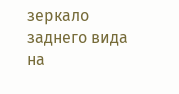зеркало заднего вида на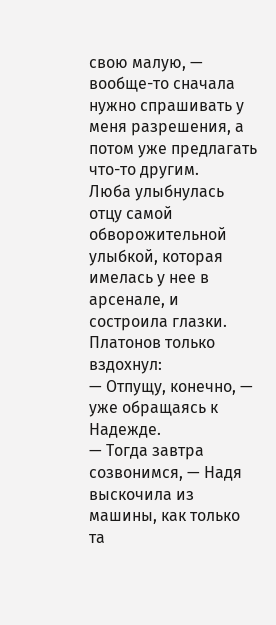свою малую, — вообще-то сначала нужно спрашивать у меня разрешения, а потом уже предлагать что-то другим.
Люба улыбнулась отцу самой обворожительной улыбкой, которая имелась у нее в арсенале, и состроила глазки. Платонов только вздохнул:
— Отпущу, конечно, — уже обращаясь к Надежде.
— Тогда завтра созвонимся, — Надя выскочила из машины, как только та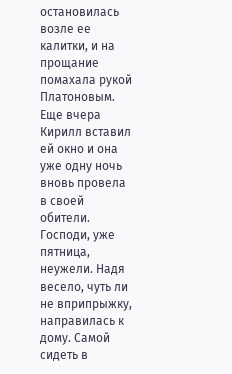остановилась возле ее калитки, и на прощание помахала рукой Платоновым. Еще вчера Кирилл вставил ей окно и она уже одну ночь вновь провела в своей обители.
Господи, уже пятница, неужели. Надя весело, чуть ли не вприпрыжку, направилась к дому. Самой сидеть в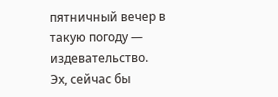пятничный вечер в такую погоду — издевательство. Эх, сейчас бы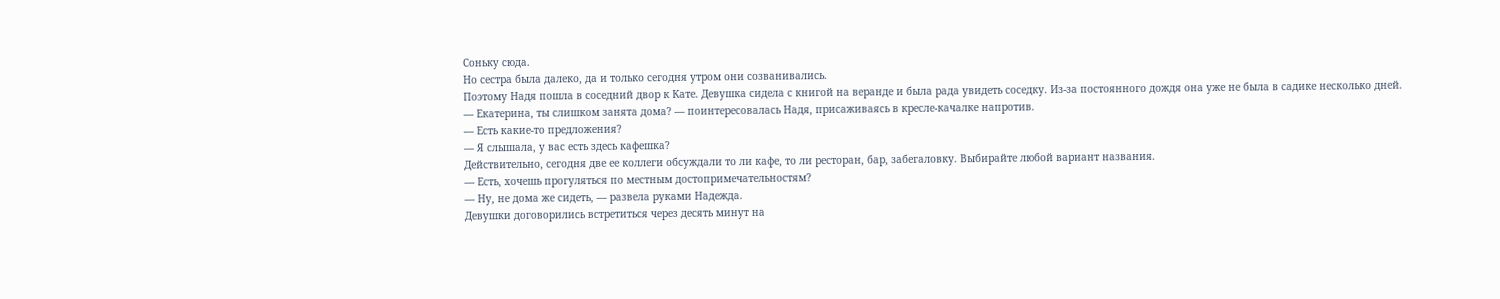Соньку сюда.
Но сестра была далеко, да и только сегодня утром они созванивались.
Поэтому Надя пошла в соседний двор к Кате. Девушка сидела с книгой на веранде и была рада увидеть соседку. Из-за постоянного дождя она уже не была в садике несколько дней.
— Екатерина, ты слишком занята дома? — поинтересовалась Надя, присаживаясь в кресле-качалке напротив.
— Есть какие-то предложения?
— Я слышала, у вас есть здесь кафешка?
Действительно, сегодня две ее коллеги обсуждали то ли кафе, то ли ресторан, бар, забегаловку. Выбирайте любой вариант названия.
— Есть, хочешь прогуляться по местным достопримечательностям?
— Ну, не дома же сидеть, — развела руками Надежда.
Девушки договорились встретиться через десять минут на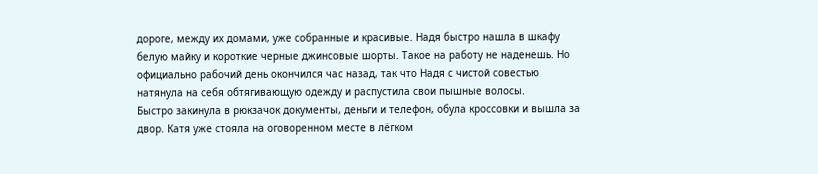дороге, между их домами, уже собранные и красивые. Надя быстро нашла в шкафу белую майку и короткие черные джинсовые шорты. Такое на работу не наденешь. Но официально рабочий день окончился час назад, так что Надя с чистой совестью натянула на себя обтягивающую одежду и распустила свои пышные волосы.
Быстро закинула в рюкзачок документы, деньги и телефон, обула кроссовки и вышла за двор. Катя уже стояла на оговоренном месте в лёгком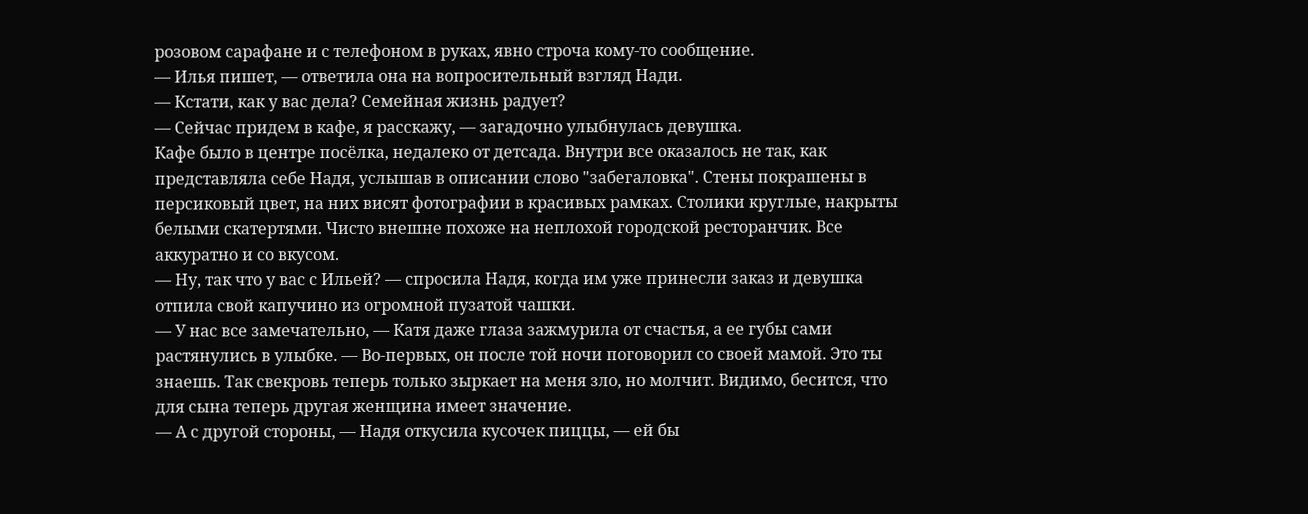розовом сарафане и с телефоном в руках, явно строча кому-то сообщение.
— Илья пишет, — ответила она на вопросительный взгляд Нади.
— Кстати, как у вас дела? Семейная жизнь радует?
— Сейчас придем в кафе, я расскажу, — загадочно улыбнулась девушка.
Кафе было в центре посёлка, недалеко от детсада. Внутри все оказалось не так, как представляла себе Надя, услышав в описании слово "забегаловка". Стены покрашены в персиковый цвет, на них висят фотографии в красивых рамках. Столики круглые, накрыты белыми скатертями. Чисто внешне похоже на неплохой городской ресторанчик. Все аккуратно и со вкусом.
— Ну, так что у вас с Ильей? — спросила Надя, когда им уже принесли заказ и девушка отпила свой капучино из огромной пузатой чашки.
— У нас все замечательно, — Катя даже глаза зажмурила от счастья, а ее губы сами растянулись в улыбке. — Во-первых, он после той ночи поговорил со своей мамой. Это ты знаешь. Так свекровь теперь только зыркает на меня зло, но молчит. Видимо, бесится, что для сына теперь другая женщина имеет значение.
— А с другой стороны, — Надя откусила кусочек пиццы, — ей бы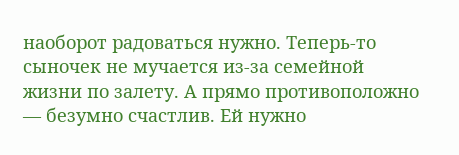наоборот радоваться нужно. Теперь-то сыночек не мучается из-за семейной жизни по залету. А прямо противоположно — безумно счастлив. Ей нужно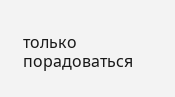только порадоваться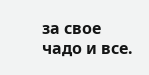за свое чадо и все.